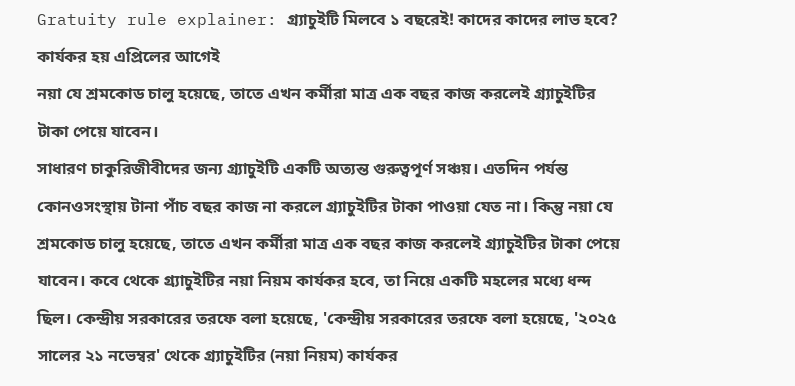Gratuity rule explainer: গ্র্যাচুইটি মিলবে ১ বছরেই! কাদের কাদের লাভ হবে? কার্যকর হয় এপ্রিলের আগেই
নয়া যে শ্রমকোড চালু হয়েছে, তাতে এখন কর্মীরা মাত্র এক বছর কাজ করলেই গ্র্যাচুইটির টাকা পেয়ে যাবেন।
সাধারণ চাকুরিজীবীদের জন্য গ্র্যাচুইটি একটি অত্যন্ত গুরুত্বপূর্ণ সঞ্চয়। এতদিন পর্যন্ত কোনওসংস্থায় টানা পাঁচ বছর কাজ না করলে গ্র্যাচুইটির টাকা পাওয়া যেত না। কিন্তু নয়া যে শ্রমকোড চালু হয়েছে, তাতে এখন কর্মীরা মাত্র এক বছর কাজ করলেই গ্র্যাচুইটির টাকা পেয়ে যাবেন। কবে থেকে গ্র্যাচুইটির নয়া নিয়ম কার্যকর হবে, তা নিয়ে একটি মহলের মধ্যে ধন্দ ছিল। কেন্দ্রীয় সরকারের তরফে বলা হয়েছে, 'কেন্দ্রীয় সরকারের তরফে বলা হয়েছে, '২০২৫ সালের ২১ নভেম্বর' থেকে গ্র্যাচুইটির (নয়া নিয়ম) কার্যকর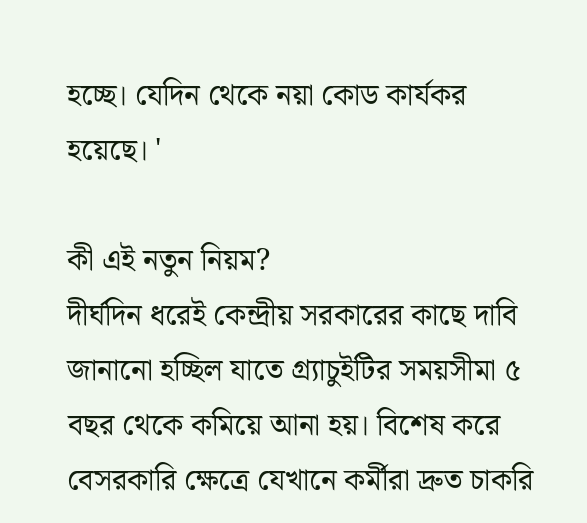হচ্ছে। যেদিন থেকে নয়া কোড কার্যকর হয়েছে। '

কী এই নতুন নিয়ম?
দীর্ঘদিন ধরেই কেন্দ্রীয় সরকারের কাছে দাবি জানানো হচ্ছিল যাতে গ্র্যাচুইটির সময়সীমা ৫ বছর থেকে কমিয়ে আনা হয়। বিশেষ করে বেসরকারি ক্ষেত্রে যেখানে কর্মীরা দ্রুত চাকরি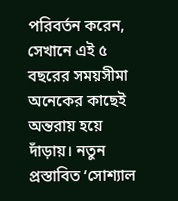পরিবর্তন করেন, সেখানে এই ৫ বছরের সময়সীমা অনেকের কাছেই অন্তরায় হয়ে দাঁড়ায়। নতুন প্রস্তাবিত ‘সোশ্যাল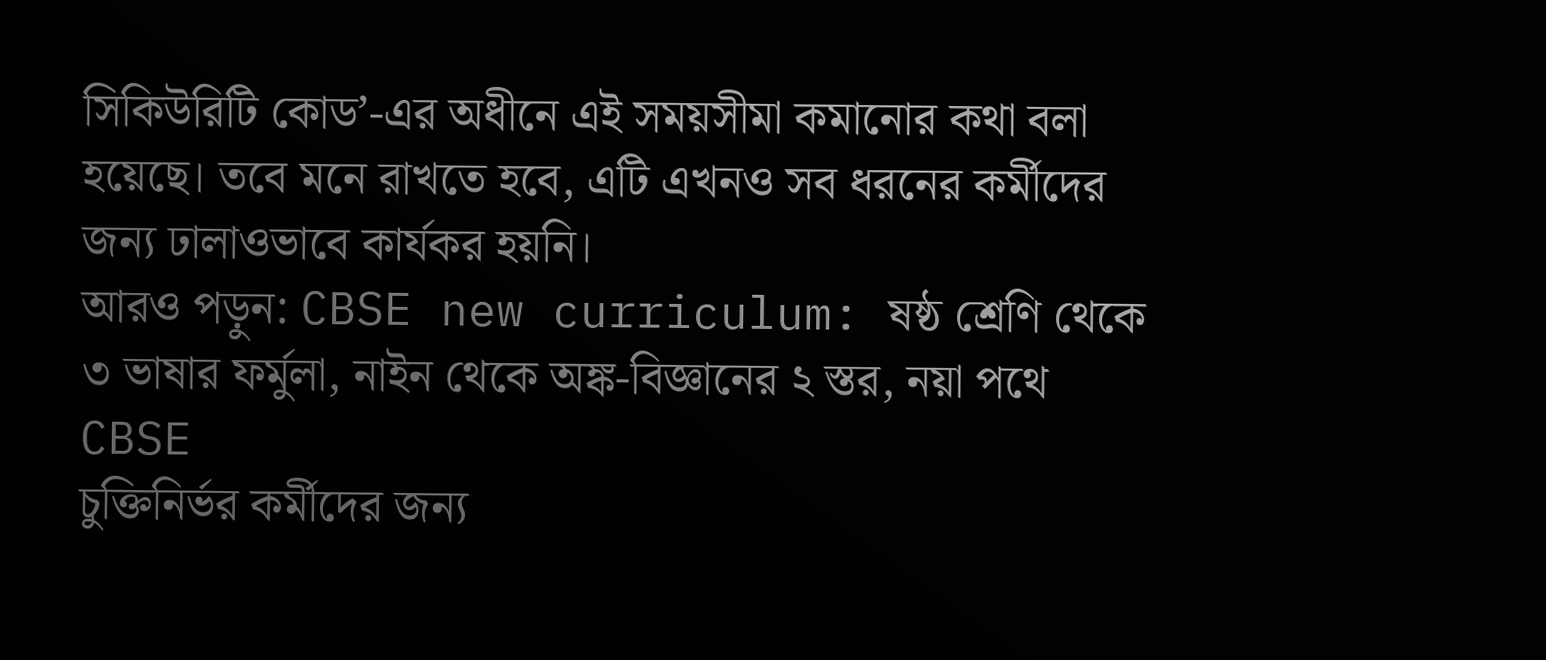সিকিউরিটি কোড’-এর অধীনে এই সময়সীমা কমানোর কথা বলা হয়েছে। তবে মনে রাখতে হবে, এটি এখনও সব ধরনের কর্মীদের জন্য ঢালাওভাবে কার্যকর হয়নি।
আরও পড়ুন: CBSE new curriculum: ষষ্ঠ শ্রেণি থেকে ৩ ভাষার ফর্মুলা, নাইন থেকে অঙ্ক-বিজ্ঞানের ২ স্তর, নয়া পথে CBSE
চুক্তিনির্ভর কর্মীদের জন্য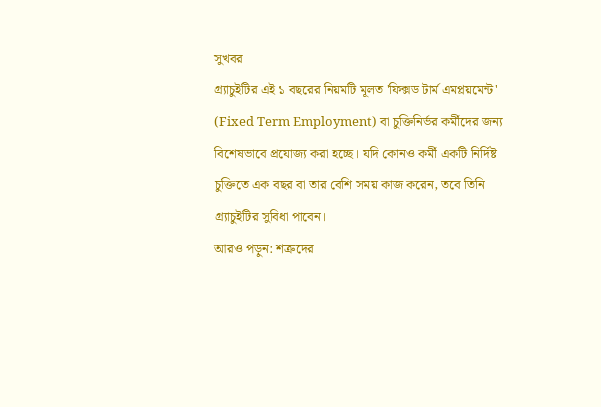সুখবর
গ্র্যাচুইটির এই ১ বছরের নিয়মটি মূলত 'ফিক্সড টার্ম এমপ্লয়মেন্ট' (Fixed Term Employment) বা চুক্তিনির্ভর কর্মীদের জন্য বিশেষভাবে প্রযোজ্য করা হচ্ছে। যদি কোনও কর্মী একটি নির্দিষ্ট চুক্তিতে এক বছর বা তার বেশি সময় কাজ করেন, তবে তিনি গ্র্যাচুইটির সুবিধা পাবেন।
আরও পড়ুন: শত্রুদের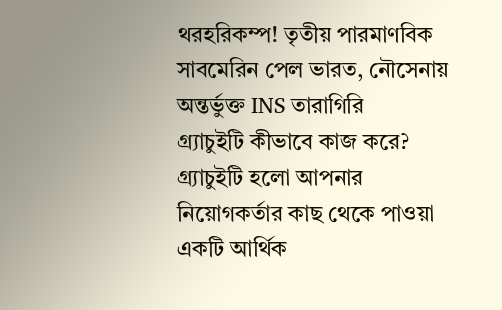থরহরিকম্প! তৃতীয় পারমাণবিক সাবমেরিন পেল ভারত, নৌসেনায় অন্তর্ভুক্ত INS তারাগিরি
গ্র্যাচুইটি কীভাবে কাজ করে?
গ্র্যাচুইটি হলো আপনার নিয়োগকর্তার কাছ থেকে পাওয়া একটি আর্থিক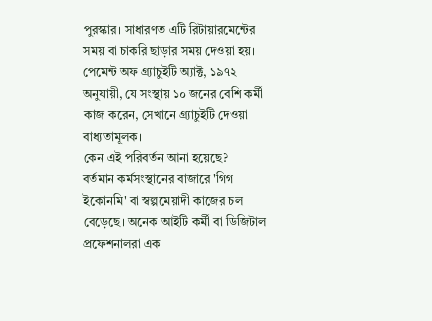পুরস্কার। সাধারণত এটি রিটায়ারমেন্টের সময় বা চাকরি ছাড়ার সময় দেওয়া হয়। পেমেন্ট অফ গ্র্যাচুইটি অ্যাক্ট, ১৯৭২ অনুযায়ী, যে সংস্থায় ১০ জনের বেশি কর্মী কাজ করেন, সেখানে গ্র্যাচুইটি দেওয়া বাধ্যতামূলক।
কেন এই পরিবর্তন আনা হয়েছে?
বর্তমান কর্মসংস্থানের বাজারে 'গিগ ইকোনমি' বা স্বল্পমেয়াদী কাজের চল বেড়েছে। অনেক আইটি কর্মী বা ডিজিটাল প্রফেশনালরা এক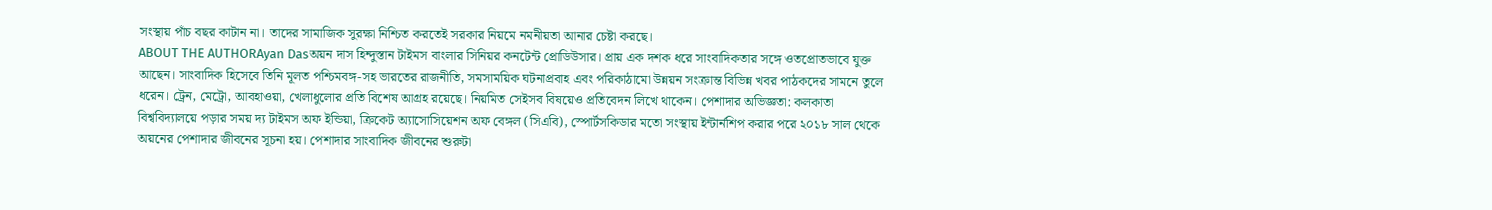সংস্থায় পাঁচ বছর কাটান না। তাদের সামাজিক সুরক্ষা নিশ্চিত করতেই সরকার নিয়মে নমনীয়তা আনার চেষ্টা করছে।
ABOUT THE AUTHORAyan Dasঅয়ন দাস হিন্দুস্তান টাইমস বাংলার সিনিয়র কনটেন্ট প্রোডিউসার। প্রায় এক দশক ধরে সাংবাদিকতার সঙ্গে ওতপ্রোতভাবে যুক্ত আছেন। সাংবাদিক হিসেবে তিনি মূলত পশ্চিমবঙ্গ-সহ ভারতের রাজনীতি, সমসাময়িক ঘটনাপ্রবাহ এবং পরিকাঠামো উন্নয়ন সংক্রান্ত বিভিন্ন খবর পাঠকদের সামনে তুলে ধরেন। ট্রেন, মেট্রো, আবহাওয়া, খেলাধুলোর প্রতি বিশেষ আগ্রহ রয়েছে। নিয়মিত সেইসব বিষয়েও প্রতিবেদন লিখে থাকেন। পেশাদার অভিজ্ঞতা: কলকাতা বিশ্ববিদ্যালয়ে পড়ার সময় দ্য টাইমস অফ ইন্ডিয়া, ক্রিকেট অ্যাসোসিয়েশন অফ বেঙ্গল (সিএবি), স্পোর্টসকিডার মতো সংস্থায় ইন্টার্নশিপ করার পরে ২০১৮ সাল থেকে অয়নের পেশাদার জীবনের সূচনা হয়। পেশাদার সাংবাদিক জীবনের শুরুটা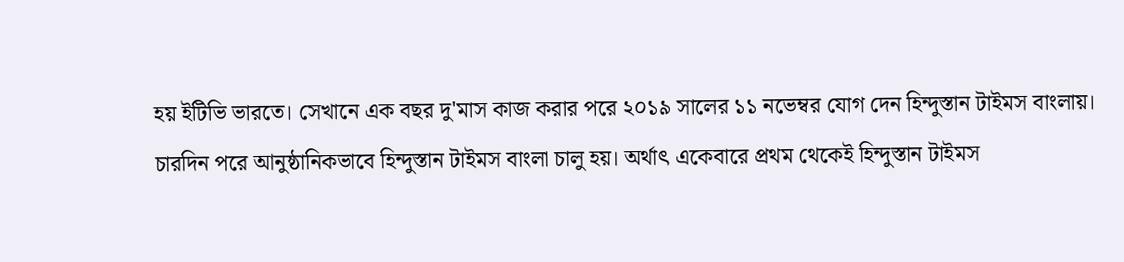হয় ইটিভি ভারতে। সেখানে এক বছর দু'মাস কাজ করার পরে ২০১৯ সালের ১১ নভেম্বর যোগ দেন হিন্দুস্তান টাইমস বাংলায়। চারদিন পরে আনুষ্ঠানিকভাবে হিন্দুস্তান টাইমস বাংলা চালু হয়। অর্থাৎ একেবারে প্রথম থেকেই হিন্দুস্তান টাইমস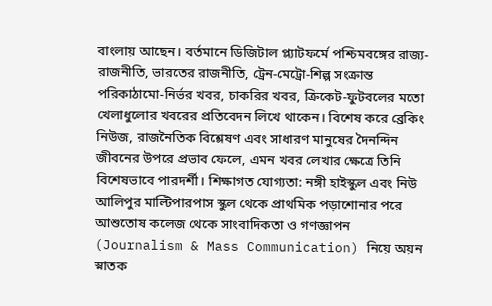বাংলায় আছেন। বর্তমানে ডিজিটাল প্ল্যাটফর্মে পশ্চিমবঙ্গের রাজ্য-রাজনীতি, ভারতের রাজনীতি, ট্রেন-মেট্রো-শিল্প সংক্রান্ত পরিকাঠামো-নির্ভর খবর, চাকরির খবর, ক্রিকেট-ফুটবলের মতো খেলাধুলোর খবরের প্রতিবেদন লিখে থাকেন। বিশেষ করে ব্রেকিং নিউজ, রাজনৈতিক বিশ্লেষণ এবং সাধারণ মানুষের দৈনন্দিন জীবনের উপরে প্রভাব ফেলে, এমন খবর লেখার ক্ষেত্রে তিনি বিশেষভাবে পারদর্শী। শিক্ষাগত যোগ্যতা: নঙ্গী হাইস্কুল এবং নিউ আলিপুর মাল্টিপারপাস স্কুল থেকে প্রাথমিক পড়াশোনার পরে আশুতোষ কলেজ থেকে সাংবাদিকতা ও গণজ্ঞাপন (Journalism & Mass Communication) নিয়ে অয়ন স্নাতক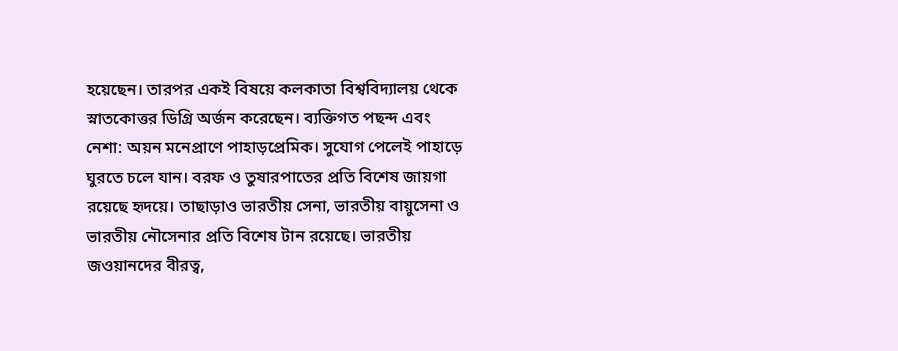হয়েছেন। তারপর একই বিষয়ে কলকাতা বিশ্ববিদ্যালয় থেকে স্নাতকোত্তর ডিগ্রি অর্জন করেছেন। ব্যক্তিগত পছন্দ এবং নেশা: অয়ন মনেপ্রাণে পাহাড়প্রেমিক। সুযোগ পেলেই পাহাড়ে ঘুরতে চলে যান। বরফ ও তুষারপাতের প্রতি বিশেষ জায়গা রয়েছে হৃদয়ে। তাছাড়াও ভারতীয় সেনা, ভারতীয় বায়ুসেনা ও ভারতীয় নৌসেনার প্রতি বিশেষ টান রয়েছে। ভারতীয় জওয়ানদের বীরত্ব,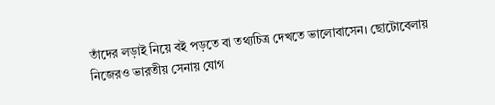তাঁদের লড়াই নিয়ে বই পড়তে বা তথ্যচিত্র দেখতে ভালোবাসেন। ছোটোবেলায় নিজেরও ভারতীয় সেনায় যোগ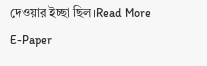দেওয়ার ইচ্ছা ছিল।Read More
E-Paper